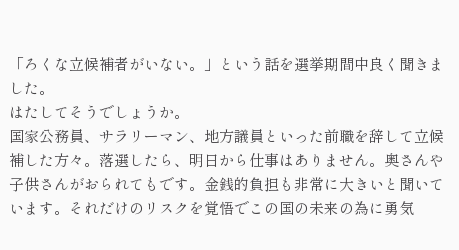「ろくな立候補者がいない。」という話を選挙期間中良く聞きました。
はたしてそうでしょうか。
国家公務員、サラリーマン、地方議員といった前職を辞して立候補した方々。落選したら、明日から仕事はありません。奥さんや子供さんがおられてもです。金銭的負担も非常に大きいと聞いています。それだけのリスクを覚悟でこの国の未来の為に勇気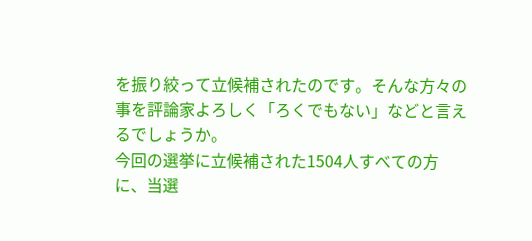を振り絞って立候補されたのです。そんな方々の事を評論家よろしく「ろくでもない」などと言えるでしょうか。
今回の選挙に立候補された1504人すべての方に、当選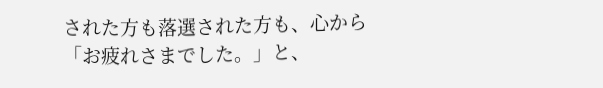された方も落選された方も、心から「お疲れさまでした。」と、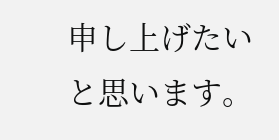申し上げたいと思います。